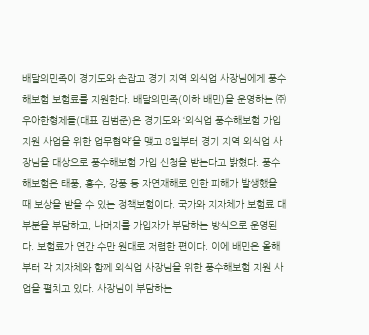배달의민족이 경기도와 손잡고 경기 지역 외식업 사장님에게 풍수해보험 보험료를 지원한다. 배달의민족(이하 배민)을 운영하는 ㈜우아한형제들(대표 김범준)은 경기도와 ‘외식업 풍수해보험 가입 지원 사업을 위한 업무협약’을 맺고 8일부터 경기 지역 외식업 사장님을 대상으로 풍수해보험 가입 신청을 받는다고 밝혔다. 풍수해보험은 태풍, 홍수, 강풍 등 자연재해로 인한 피해가 발생했을 때 보상을 받을 수 있는 정책보험이다. 국가와 지자체가 보험료 대부분을 부담하고, 나머지를 가입자가 부담하는 방식으로 운영된다. 보험료가 연간 수만 원대로 저렴한 편이다. 이에 배민은 올해부터 각 지자체와 함께 외식업 사장님을 위한 풍수해보험 지원 사업을 펼치고 있다. 사장님이 부담하는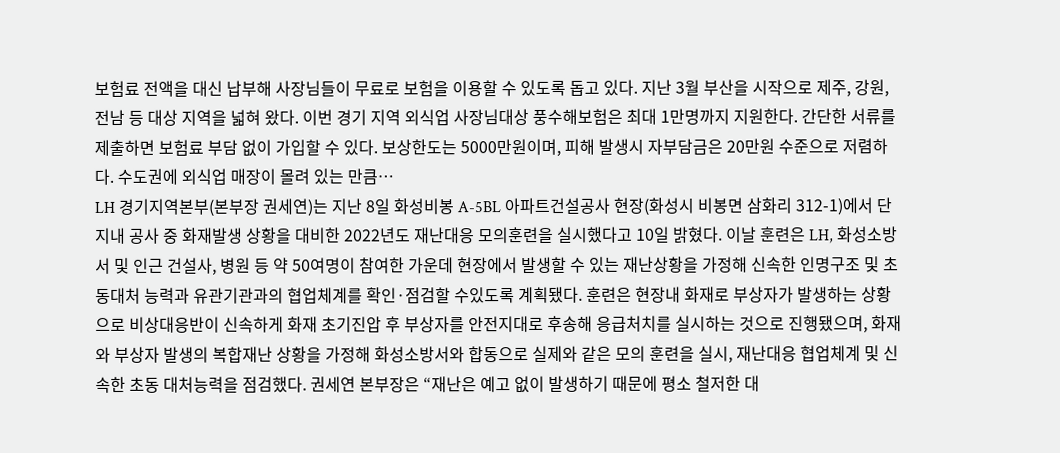보험료 전액을 대신 납부해 사장님들이 무료로 보험을 이용할 수 있도록 돕고 있다. 지난 3월 부산을 시작으로 제주, 강원, 전남 등 대상 지역을 넓혀 왔다. 이번 경기 지역 외식업 사장님대상 풍수해보험은 최대 1만명까지 지원한다. 간단한 서류를 제출하면 보험료 부담 없이 가입할 수 있다. 보상한도는 5000만원이며, 피해 발생시 자부담금은 20만원 수준으로 저렴하다. 수도권에 외식업 매장이 몰려 있는 만큼…
LH 경기지역본부(본부장 권세연)는 지난 8일 화성비봉 A-5BL 아파트건설공사 현장(화성시 비봉면 삼화리 312-1)에서 단지내 공사 중 화재발생 상황을 대비한 2022년도 재난대응 모의훈련을 실시했다고 10일 밝혔다. 이날 훈련은 LH, 화성소방서 및 인근 건설사, 병원 등 약 50여명이 참여한 가운데 현장에서 발생할 수 있는 재난상황을 가정해 신속한 인명구조 및 초동대처 능력과 유관기관과의 협업체계를 확인·점검할 수있도록 계획됐다. 훈련은 현장내 화재로 부상자가 발생하는 상황으로 비상대응반이 신속하게 화재 초기진압 후 부상자를 안전지대로 후송해 응급처치를 실시하는 것으로 진행됐으며, 화재와 부상자 발생의 복합재난 상황을 가정해 화성소방서와 합동으로 실제와 같은 모의 훈련을 실시, 재난대응 협업체계 및 신속한 초동 대처능력을 점검했다. 권세연 본부장은 “재난은 예고 없이 발생하기 때문에 평소 철저한 대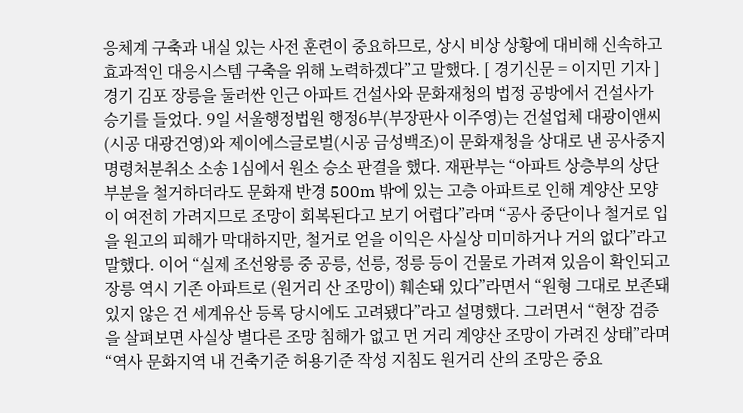응체계 구축과 내실 있는 사전 훈련이 중요하므로, 상시 비상 상황에 대비해 신속하고 효과적인 대응시스템 구축을 위해 노력하겠다”고 말했다. [ 경기신문 = 이지민 기자 ]
경기 김포 장릉을 둘러싼 인근 아파트 건설사와 문화재청의 법정 공방에서 건설사가 승기를 들었다. 9일 서울행정법원 행정6부(부장판사 이주영)는 건설업체 대광이앤씨(시공 대광건영)와 제이에스글로벌(시공 금성백조)이 문화재청을 상대로 낸 공사중지명령처분취소 소송 1심에서 원소 승소 판결을 했다. 재판부는 “아파트 상층부의 상단 부분을 철거하더라도 문화재 반경 500m 밖에 있는 고층 아파트로 인해 계양산 모양이 여전히 가려지므로 조망이 회복된다고 보기 어렵다”라며 “공사 중단이나 철거로 입을 원고의 피해가 막대하지만, 철거로 얻을 이익은 사실상 미미하거나 거의 없다”라고 말했다. 이어 “실제 조선왕릉 중 공릉, 선릉, 정릉 등이 건물로 가려져 있음이 확인되고 장릉 역시 기존 아파트로 (원거리 산 조망이) 훼손돼 있다”라면서 “원형 그대로 보존돼 있지 않은 건 세계유산 등록 당시에도 고려됐다”라고 설명했다. 그러면서 “현장 검증을 살펴보면 사실상 별다른 조망 침해가 없고 먼 거리 계양산 조망이 가려진 상태”라며 “역사 문화지역 내 건축기준 허용기준 작성 지침도 원거리 산의 조망은 중요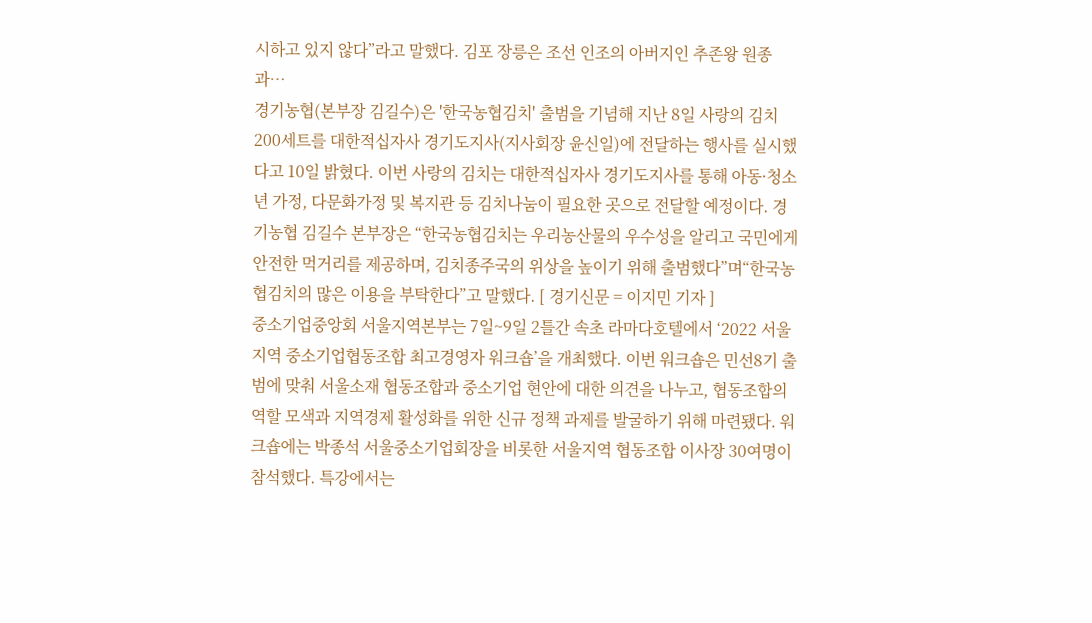시하고 있지 않다”라고 말했다. 김포 장릉은 조선 인조의 아버지인 추존왕 원종과…
경기농협(본부장 김길수)은 '한국농협김치' 출범을 기념해 지난 8일 사랑의 김치 200세트를 대한적십자사 경기도지사(지사회장 윤신일)에 전달하는 행사를 실시했다고 10일 밝혔다. 이번 사랑의 김치는 대한적십자사 경기도지사를 통해 아동·청소년 가정, 다문화가정 및 복지관 등 김치나눔이 필요한 곳으로 전달할 예정이다. 경기농협 김길수 본부장은 “한국농협김치는 우리농산물의 우수성을 알리고 국민에게 안전한 먹거리를 제공하며, 김치종주국의 위상을 높이기 위해 출범했다”며“한국농협김치의 많은 이용을 부탁한다”고 말했다. [ 경기신문 = 이지민 기자 ]
중소기업중앙회 서울지역본부는 7일~9일 2틀간 속초 라마다호텔에서 ‘2022 서울지역 중소기업협동조합 최고경영자 워크숍’을 개최했다. 이번 워크숍은 민선8기 출범에 맞춰 서울소재 협동조합과 중소기업 현안에 대한 의견을 나누고, 협동조합의 역할 모색과 지역경제 활성화를 위한 신규 정책 과제를 발굴하기 위해 마련됐다. 워크숍에는 박종석 서울중소기업회장을 비롯한 서울지역 협동조합 이사장 30여명이 참석했다. 특강에서는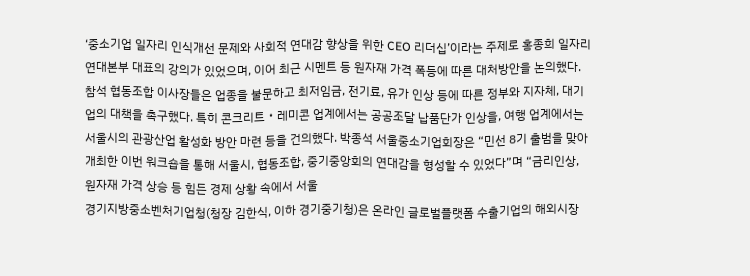‘중소기업 일자리 인식개선 문제와 사회적 연대감 향상을 위한 CEO 리더십’이라는 주제로 홍종희 일자리연대본부 대표의 강의가 있었으며, 이어 최근 시멘트 등 원자재 가격 폭등에 따른 대처방안을 논의했다. 참석 협동조합 이사장들은 업종을 불문하고 최저임금, 전기료, 유가 인상 등에 따른 정부와 지자체, 대기업의 대책을 촉구했다. 특히 콘크리트‧레미콘 업계에서는 공공조달 납품단가 인상을, 여행 업계에서는 서울시의 관광산업 활성화 방안 마련 등을 건의했다. 박종석 서울중소기업회장은 “민선 8기 출범을 맞아 개최한 이번 워크숍을 통해 서울시, 협동조합, 중기중앙회의 연대감을 형성할 수 있었다”며 “금리인상, 원자재 가격 상승 등 힘든 경제 상황 속에서 서울
경기지방중소벤처기업청(청장 김한식, 이하 경기중기청)은 온라인 글로벌플랫폼 수출기업의 해외시장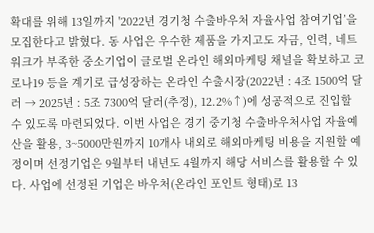확대를 위해 13일까지 '2022년 경기청 수출바우처 자율사업 참여기업’을 모집한다고 밝혔다. 동 사업은 우수한 제품을 가지고도 자금, 인력, 네트워크가 부족한 중소기업이 글로벌 온라인 해외마케팅 채널을 확보하고 코로나19 등을 계기로 급성장하는 온라인 수출시장(2022년 : 4조 1500억 달러 → 2025년 : 5조 7300억 달러(추정), 12.2%↑)에 성공적으로 진입할 수 있도록 마련되었다. 이번 사업은 경기 중기청 수출바우처사업 자율예산을 활용, 3~5000만원까지 10개사 내외로 해외마케팅 비용을 지원할 예정이며 선정기업은 9월부터 내년도 4월까지 해당 서비스를 활용할 수 있다. 사업에 선정된 기업은 바우처(온라인 포인트 형태)로 13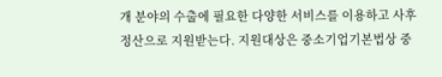개 분야의 수출에 필요한 다양한 서비스를 이용하고 사후정산으로 지원받는다. 지원대상은 중소기업기본법상 중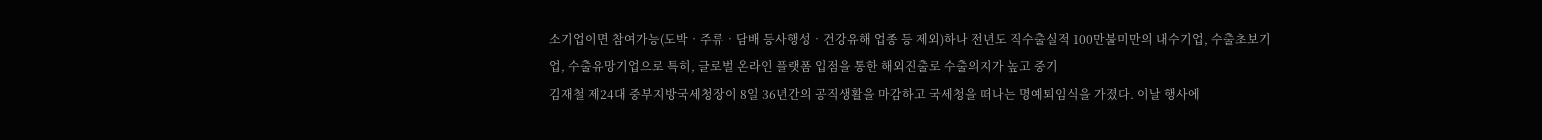소기업이면 참여가능(도박‧주류‧담배 등사행성‧건강유해 업종 등 제외)하나 전년도 직수출실적 100만불미만의 내수기업, 수출초보기업, 수출유망기업으로 특히, 글로벌 온라인 플랫폼 입점을 통한 해외진출로 수출의지가 높고 중기
김재철 제24대 중부지방국세청장이 8일 36년간의 공직생활을 마감하고 국세청을 떠나는 명예퇴임식을 가졌다. 이날 행사에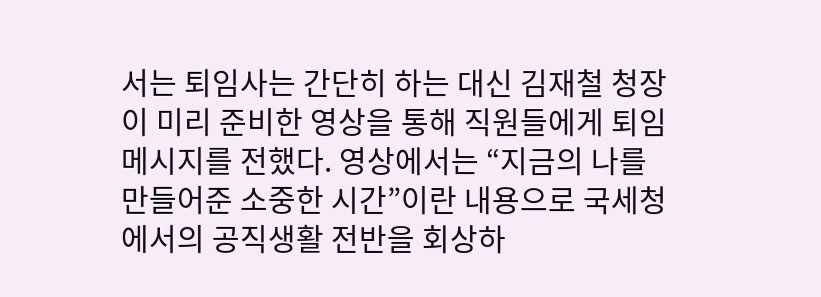서는 퇴임사는 간단히 하는 대신 김재철 청장이 미리 준비한 영상을 통해 직원들에게 퇴임 메시지를 전했다. 영상에서는 “지금의 나를 만들어준 소중한 시간”이란 내용으로 국세청에서의 공직생활 전반을 회상하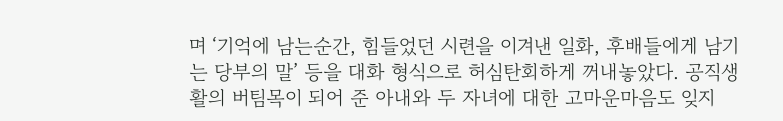며 ‘기억에 남는순간, 힘들었던 시련을 이겨낸 일화, 후배들에게 남기는 당부의 말’ 등을 대화 형식으로 허심탄회하게 꺼내놓았다. 공직생활의 버팀목이 되어 준 아내와 두 자녀에 대한 고마운마음도 잊지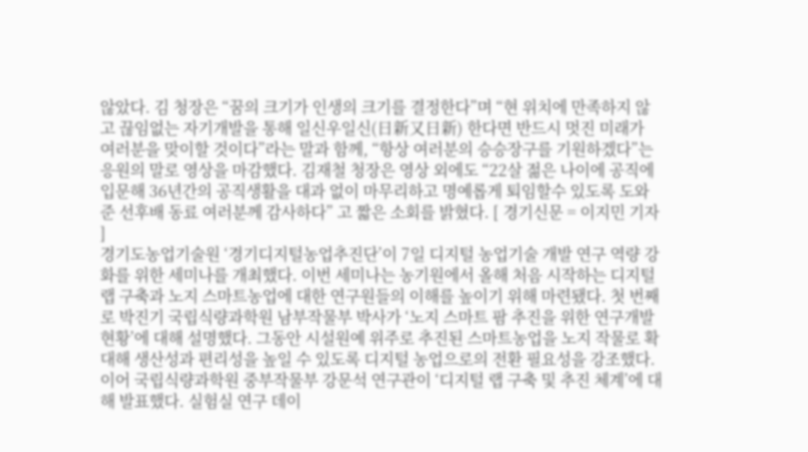않았다. 김 청장은 “꿈의 크기가 인생의 크기를 결정한다”며 “현 위치에 만족하지 않고 끊임없는 자기개발을 통해 일신우일신(日新又日新) 한다면 반드시 멋진 미래가 여러분을 맞이할 것이다”라는 말과 함께, “항상 여러분의 승승장구를 기원하겠다”는응원의 말로 영상을 마감했다. 김재철 청장은 영상 외에도 “22살 젊은 나이에 공직에 입문해 36년간의 공직생활을 대과 없이 마무리하고 명예롭게 퇴임할수 있도록 도와준 선후배 동료 여러분께 감사하다” 고 짧은 소회를 밝혔다. [ 경기신문 = 이지민 기자 ]
경기도농업기술원 ‘경기디지털농업추진단’이 7일 디지털 농업기술 개발 연구 역량 강화를 위한 세미나를 개최했다. 이번 세미나는 농기원에서 올해 처음 시작하는 디지털 랩 구축과 노지 스마트농업에 대한 연구원들의 이해를 높이기 위해 마련됐다. 첫 번째로 박진기 국립식량과학원 남부작물부 박사가 ‘노지 스마트 팜 추진을 위한 연구개발 현황’에 대해 설명했다. 그동안 시설원예 위주로 추진된 스마트농업을 노지 작물로 확대해 생산성과 편리성을 높일 수 있도록 디지털 농업으로의 전환 필요성을 강조했다. 이어 국립식량과학원 중부작물부 강문석 연구관이 ‘디지털 랩 구축 및 추진 체계’에 대해 발표했다. 실험실 연구 데이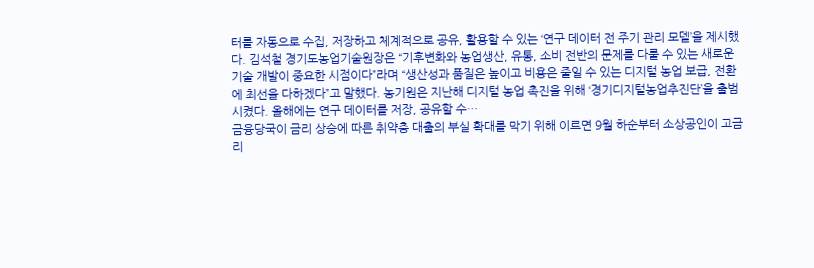터를 자동으로 수집, 저장하고 체계적으로 공유, 활용할 수 있는 ‘연구 데이터 전 주기 관리 모델’을 제시했다. 김석철 경기도농업기술원장은 “기후변화와 농업생산, 유통, 소비 전반의 문제를 다룰 수 있는 새로운 기술 개발이 중요한 시점이다”라며 “생산성과 품질은 높이고 비용은 줄일 수 있는 디지털 농업 보급, 전환에 최선을 다하겠다”고 말했다. 농기원은 지난해 디지털 농업 촉진을 위해 ‘경기디지털농업추진단’을 출범시켰다. 올해에는 연구 데이터를 저장, 공유할 수…
금융당국이 금리 상승에 따른 취약층 대출의 부실 확대를 막기 위해 이르면 9월 하순부터 소상공인이 고금리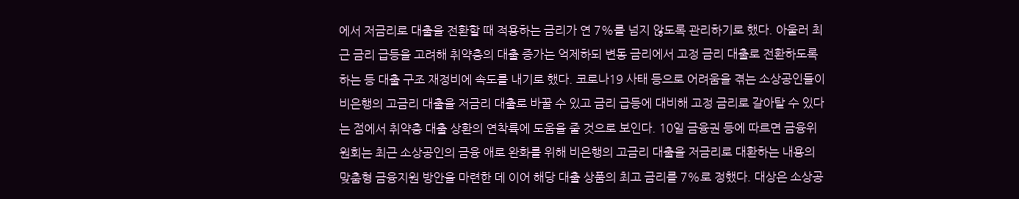에서 저금리로 대출을 전환할 때 적용하는 금리가 연 7%를 넘지 않도록 관리하기로 했다. 아울러 최근 금리 급등을 고려해 취약층의 대출 증가는 억제하되 변동 금리에서 고정 금리 대출로 전환하도록 하는 등 대출 구조 재정비에 속도를 내기로 했다. 코로나19 사태 등으로 어려움을 겪는 소상공인들이 비은행의 고금리 대출을 저금리 대출로 바꿀 수 있고 금리 급등에 대비해 고정 금리로 갈아탈 수 있다는 점에서 취약층 대출 상환의 연착륙에 도움을 줄 것으로 보인다. 10일 금융권 등에 따르면 금융위원회는 최근 소상공인의 금융 애로 완화를 위해 비은행의 고금리 대출을 저금리로 대환하는 내용의 맞춤형 금융지원 방안을 마련한 데 이어 해당 대출 상품의 최고 금리를 7%로 정했다. 대상은 소상공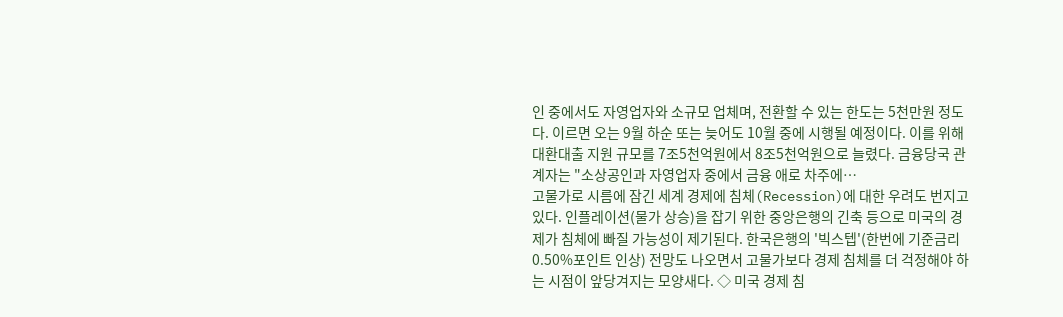인 중에서도 자영업자와 소규모 업체며, 전환할 수 있는 한도는 5천만원 정도다. 이르면 오는 9월 하순 또는 늦어도 10월 중에 시행될 예정이다. 이를 위해 대환대출 지원 규모를 7조5천억원에서 8조5천억원으로 늘렸다. 금융당국 관계자는 "소상공인과 자영업자 중에서 금융 애로 차주에…
고물가로 시름에 잠긴 세계 경제에 침체(Recession)에 대한 우려도 번지고 있다. 인플레이션(물가 상승)을 잡기 위한 중앙은행의 긴축 등으로 미국의 경제가 침체에 빠질 가능성이 제기된다. 한국은행의 '빅스텝'(한번에 기준금리 0.50%포인트 인상) 전망도 나오면서 고물가보다 경제 침체를 더 걱정해야 하는 시점이 앞당겨지는 모양새다. ◇ 미국 경제 침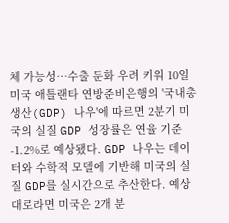체 가능성…수출 둔화 우려 키워 10일 미국 애틀랜타 연방준비은행의 '국내총생산(GDP) 나우'에 따르면 2분기 미국의 실질 GDP 성장률은 연율 기준 -1.2%로 예상됐다. GDP 나우는 데이터와 수학적 모델에 기반해 미국의 실질 GDP를 실시간으로 추산한다. 예상대로라면 미국은 2개 분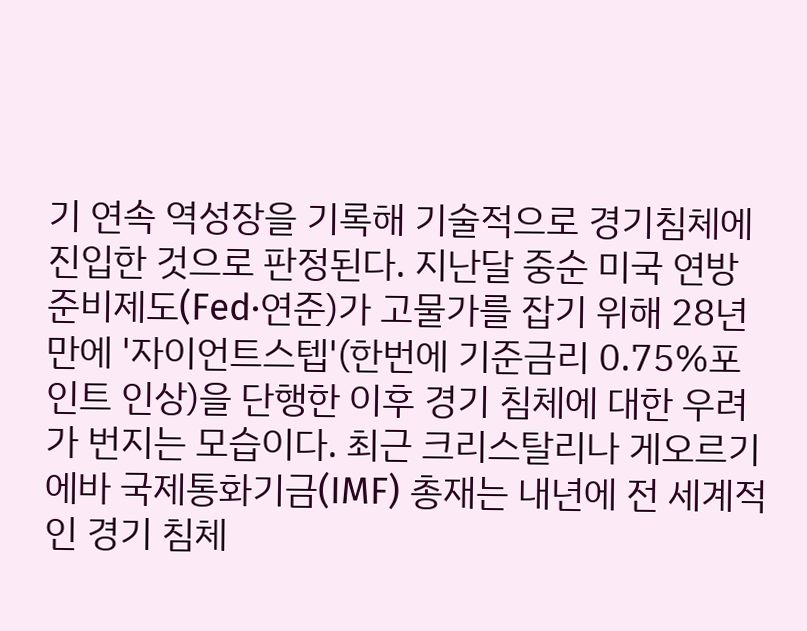기 연속 역성장을 기록해 기술적으로 경기침체에 진입한 것으로 판정된다. 지난달 중순 미국 연방준비제도(Fed·연준)가 고물가를 잡기 위해 28년 만에 '자이언트스텝'(한번에 기준금리 0.75%포인트 인상)을 단행한 이후 경기 침체에 대한 우려가 번지는 모습이다. 최근 크리스탈리나 게오르기에바 국제통화기금(IMF) 총재는 내년에 전 세계적인 경기 침체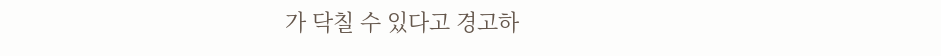가 닥칠 수 있다고 경고하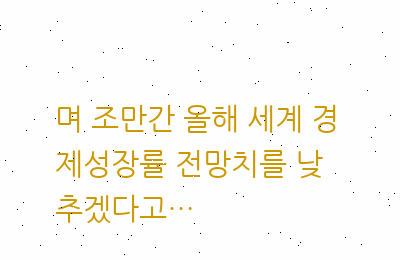며 조만간 올해 세계 경제성장률 전망치를 낮추겠다고…